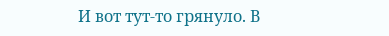И вот тут-то грянуло. В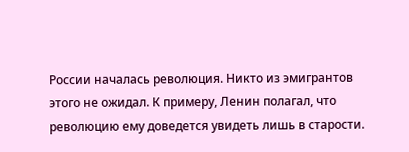России началась революция. Никто из эмигрантов этого не ожидал. К примеру, Ленин полагал, что революцию ему доведется увидеть лишь в старости.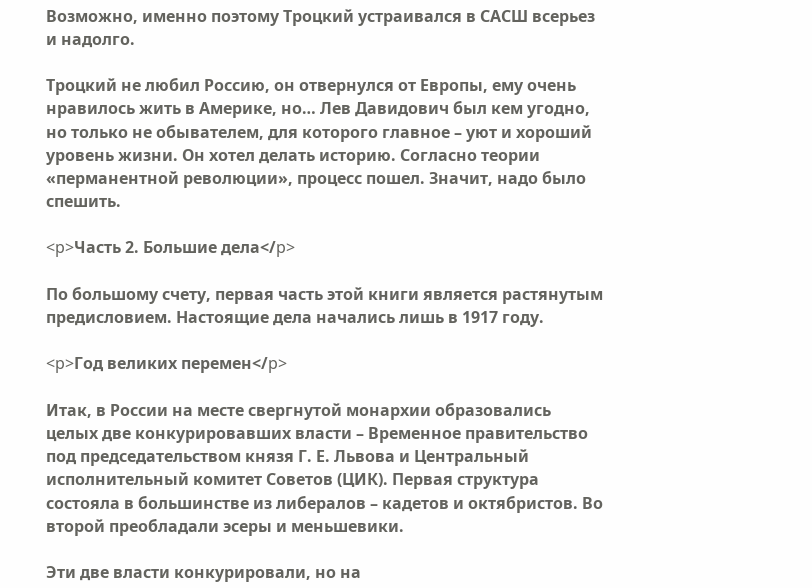Возможно, именно поэтому Троцкий устраивался в САСШ всерьез и надолго.

Троцкий не любил Россию, он отвернулся от Европы, ему очень нравилось жить в Америке, но… Лев Давидович был кем угодно, но только не обывателем, для которого главное – уют и хороший уровень жизни. Он хотел делать историю. Согласно теории «перманентной революции», процесс пошел. Значит, надо было спешить.

<p>Часть 2. Большие дела</p>

По большому счету, первая часть этой книги является растянутым предисловием. Настоящие дела начались лишь в 1917 году.

<p>Год великих перемен</p>

Итак, в России на месте свергнутой монархии образовались целых две конкурировавших власти – Временное правительство под председательством князя Г. Е. Львова и Центральный исполнительный комитет Советов (ЦИК). Первая структура состояла в большинстве из либералов – кадетов и октябристов. Во второй преобладали эсеры и меньшевики.

Эти две власти конкурировали, но на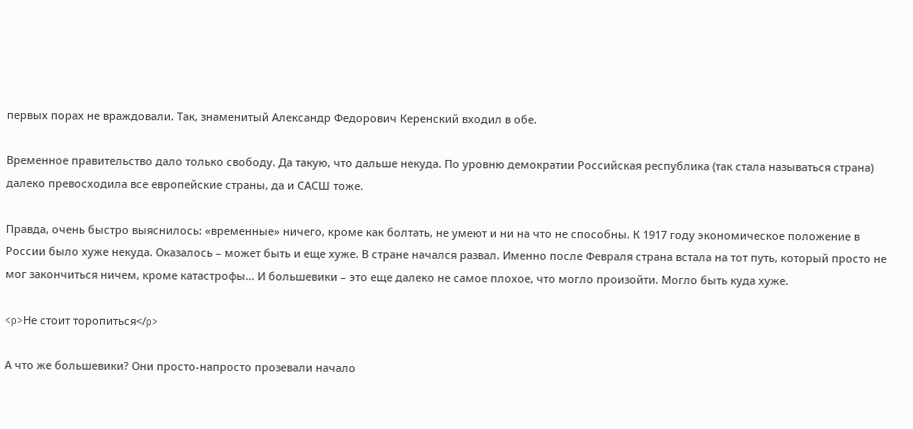первых порах не враждовали. Так, знаменитый Александр Федорович Керенский входил в обе.

Временное правительство дало только свободу. Да такую, что дальше некуда. По уровню демократии Российская республика (так стала называться страна) далеко превосходила все европейские страны, да и САСШ тоже.

Правда, очень быстро выяснилось: «временные» ничего, кроме как болтать, не умеют и ни на что не способны. К 1917 году экономическое положение в России было хуже некуда. Оказалось – может быть и еще хуже. В стране начался развал. Именно после Февраля страна встала на тот путь, который просто не мог закончиться ничем, кроме катастрофы… И большевики – это еще далеко не самое плохое, что могло произойти. Могло быть куда хуже.

<p>Не стоит торопиться</p>

А что же большевики? Они просто-напросто прозевали начало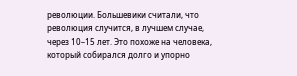революции. Большевики считали, что революция случится, в лучшем случае, через 10–15 лет. Это похоже на человека, который собирался долго и упорно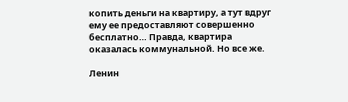копить деньги на квартиру, а тут вдруг ему ее предоставляют совершенно бесплатно… Правда, квартира оказалась коммунальной. Но все же.

Ленин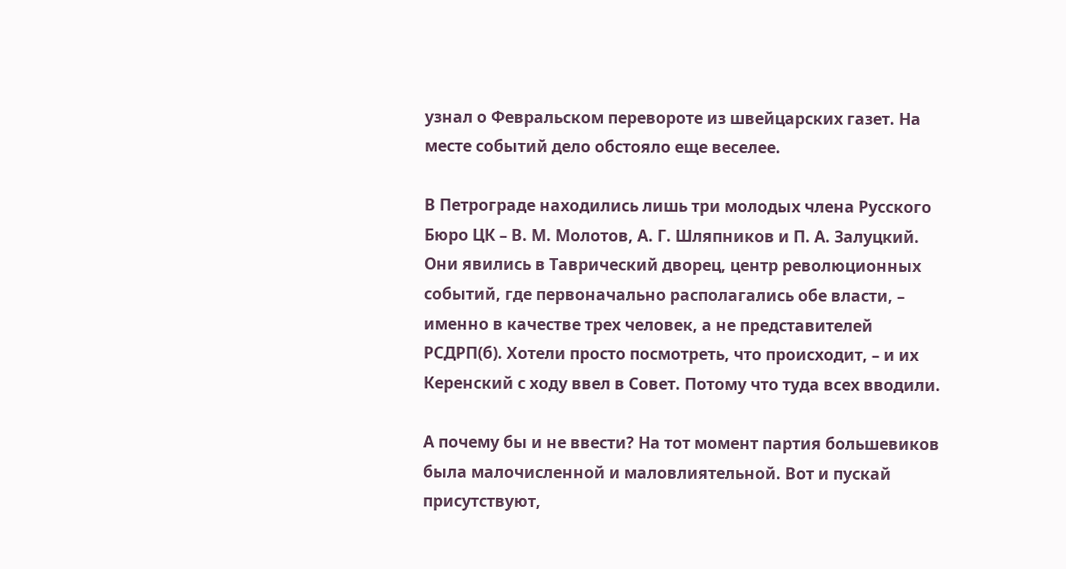узнал о Февральском перевороте из швейцарских газет. На месте событий дело обстояло еще веселее.

В Петрограде находились лишь три молодых члена Русского Бюро ЦК – В. М. Молотов, А. Г. Шляпников и П. А. Залуцкий. Они явились в Таврический дворец, центр революционных событий, где первоначально располагались обе власти, – именно в качестве трех человек, а не представителей РСДРП(б). Хотели просто посмотреть, что происходит, – и их Керенский с ходу ввел в Совет. Потому что туда всех вводили.

А почему бы и не ввести? На тот момент партия большевиков была малочисленной и маловлиятельной. Вот и пускай присутствуют,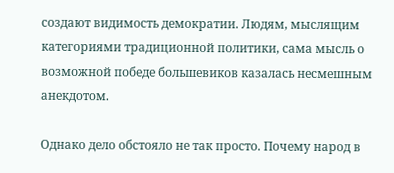создают видимость демократии. Людям, мыслящим категориями традиционной политики, сама мысль о возможной победе большевиков казалась несмешным анекдотом.

Однако дело обстояло не так просто. Почему народ в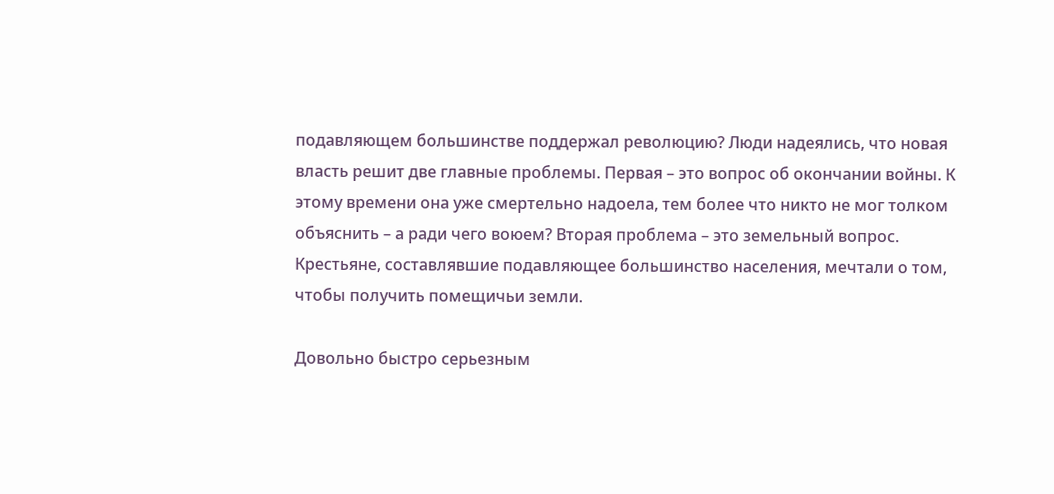подавляющем большинстве поддержал революцию? Люди надеялись, что новая власть решит две главные проблемы. Первая – это вопрос об окончании войны. К этому времени она уже смертельно надоела, тем более что никто не мог толком объяснить – а ради чего воюем? Вторая проблема – это земельный вопрос. Крестьяне, составлявшие подавляющее большинство населения, мечтали о том, чтобы получить помещичьи земли.

Довольно быстро серьезным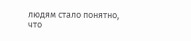людям стало понятно, что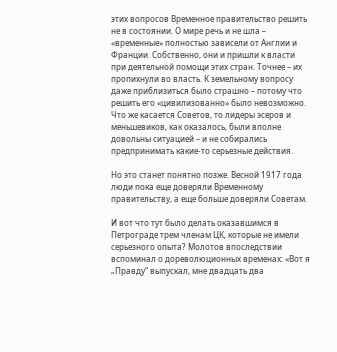этих вопросов Временное правительство решить не в состоянии. О мире речь и не шла – «временные» полностью зависели от Англии и Франции. Собственно, они и пришли к власти при деятельной помощи этих стран. Точнее – их пропихнули во власть. К земельному вопросу даже приблизиться было страшно – потому что решить его «цивилизованно» было невозможно. Что же касается Советов, то лидеры эсеров и меньшевиков, как оказалось, были вполне довольны ситуацией – и не собирались предпринимать какие-то серьезные действия.

Но это станет понятно позже. Весной 1917 года люди пока еще доверяли Временному правительству, а еще больше доверяли Советам.

И вот что тут было делать оказавшимся в Петрограде трем членам ЦК, которые не имели серьезного опыта? Молотов впоследствии вспоминал о дореволюционных временах: «Вот я „Правду“ выпускал, мне двадцать два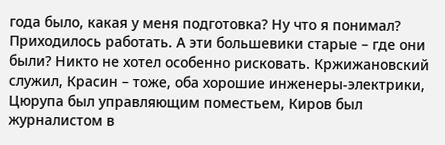года было, какая у меня подготовка? Ну что я понимал? Приходилось работать. А эти большевики старые – где они были? Никто не хотел особенно рисковать. Кржижановский служил, Красин – тоже, оба хорошие инженеры-электрики, Цюрупа был управляющим поместьем, Киров был журналистом в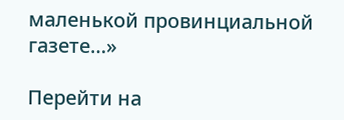маленькой провинциальной газете…»

Перейти на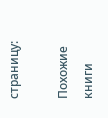страницу:

Похожие книги